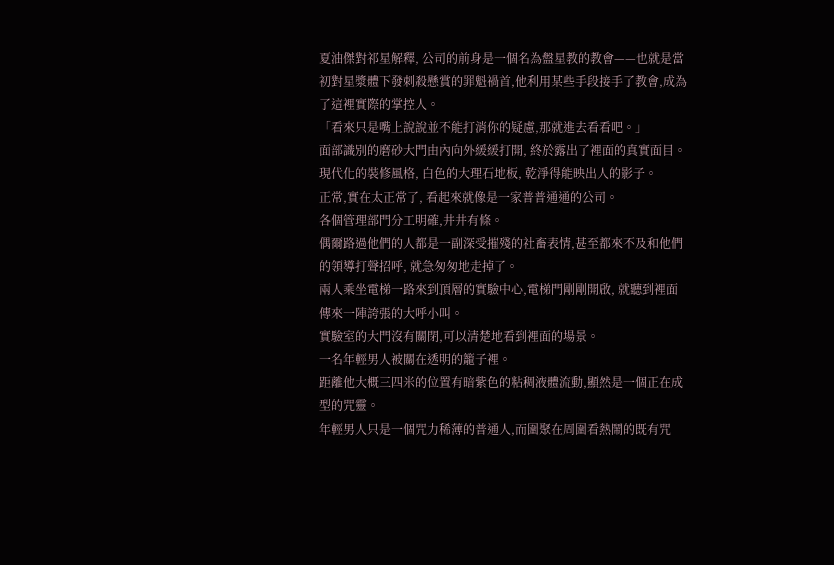夏油傑對祁星解釋, 公司的前身是一個名為盤星教的教會——也就是當初對星漿體下發刺殺懸賞的罪魁禍首,他利用某些手段接手了教會,成為了這裡實際的掌控人。
「看來只是嘴上說說並不能打消你的疑慮,那就進去看看吧。」
面部識別的磨砂大門由內向外緩緩打開, 終於露出了裡面的真實面目。
現代化的裝修風格, 白色的大理石地板, 乾淨得能映出人的影子。
正常,實在太正常了, 看起來就像是一家普普通通的公司。
各個管理部門分工明確,井井有條。
偶爾路過他們的人都是一副深受摧殘的社畜表情,甚至都來不及和他們的領導打聲招呼, 就急匆匆地走掉了。
兩人乘坐電梯一路來到頂層的實驗中心,電梯門剛剛開啟, 就聽到裡面傳來一陣誇張的大呼小叫。
實驗室的大門沒有關閉,可以清楚地看到裡面的場景。
一名年輕男人被關在透明的籠子裡。
距離他大概三四米的位置有暗紫色的粘稠液體流動,顯然是一個正在成型的咒靈。
年輕男人只是一個咒力稀薄的普通人,而圍聚在周圍看熱鬧的既有咒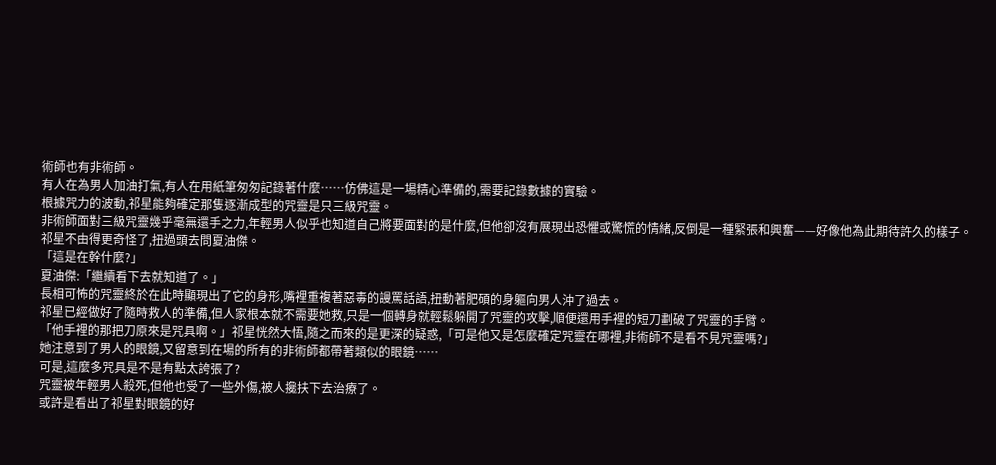術師也有非術師。
有人在為男人加油打氣,有人在用紙筆匆匆記錄著什麼……仿佛這是一場精心準備的,需要記錄數據的實驗。
根據咒力的波動,祁星能夠確定那隻逐漸成型的咒靈是只三級咒靈。
非術師面對三級咒靈幾乎毫無還手之力,年輕男人似乎也知道自己將要面對的是什麼,但他卻沒有展現出恐懼或驚慌的情緒,反倒是一種緊張和興奮——好像他為此期待許久的樣子。
祁星不由得更奇怪了,扭過頭去問夏油傑。
「這是在幹什麼?」
夏油傑:「繼續看下去就知道了。」
長相可怖的咒靈終於在此時顯現出了它的身形,嘴裡重複著惡毒的謾罵話語,扭動著肥碩的身軀向男人沖了過去。
祁星已經做好了隨時救人的準備,但人家根本就不需要她救,只是一個轉身就輕鬆躲開了咒靈的攻擊,順便還用手裡的短刀劃破了咒靈的手臂。
「他手裡的那把刀原來是咒具啊。」祁星恍然大悟,隨之而來的是更深的疑惑,「可是他又是怎麼確定咒靈在哪裡,非術師不是看不見咒靈嗎?」
她注意到了男人的眼鏡,又留意到在場的所有的非術師都帶著類似的眼鏡……
可是,這麼多咒具是不是有點太誇張了?
咒靈被年輕男人殺死,但他也受了一些外傷,被人攙扶下去治療了。
或許是看出了祁星對眼鏡的好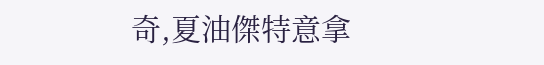奇,夏油傑特意拿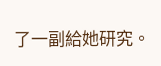了一副給她研究。